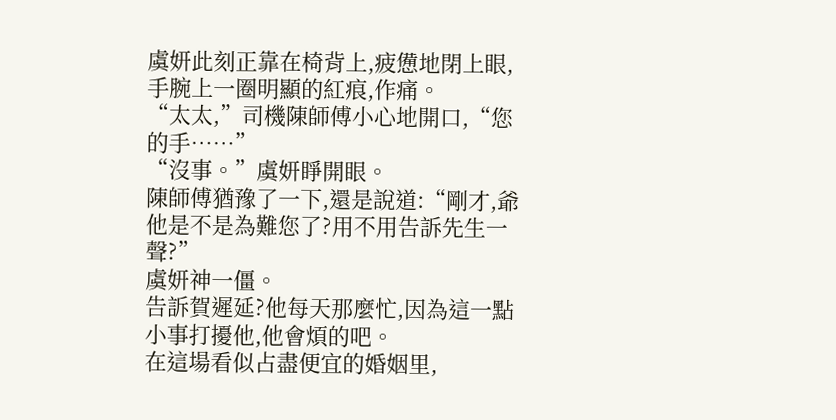虞妍此刻正靠在椅背上,疲憊地閉上眼,手腕上一圈明顯的紅痕,作痛。
“太太,”司機陳師傅小心地開口,“您的手……”
“沒事。”虞妍睜開眼。
陳師傅猶豫了一下,還是說道:“剛才,爺他是不是為難您了?用不用告訴先生一聲?”
虞妍神一僵。
告訴賀遲延?他每天那麼忙,因為這一點小事打擾他,他會煩的吧。
在這場看似占盡便宜的婚姻里,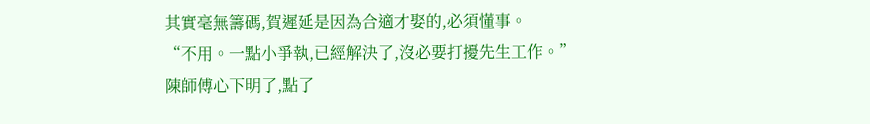其實毫無籌碼,賀遲延是因為合適才娶的,必須懂事。
“不用。一點小爭執,已經解決了,沒必要打擾先生工作。”
陳師傅心下明了,點了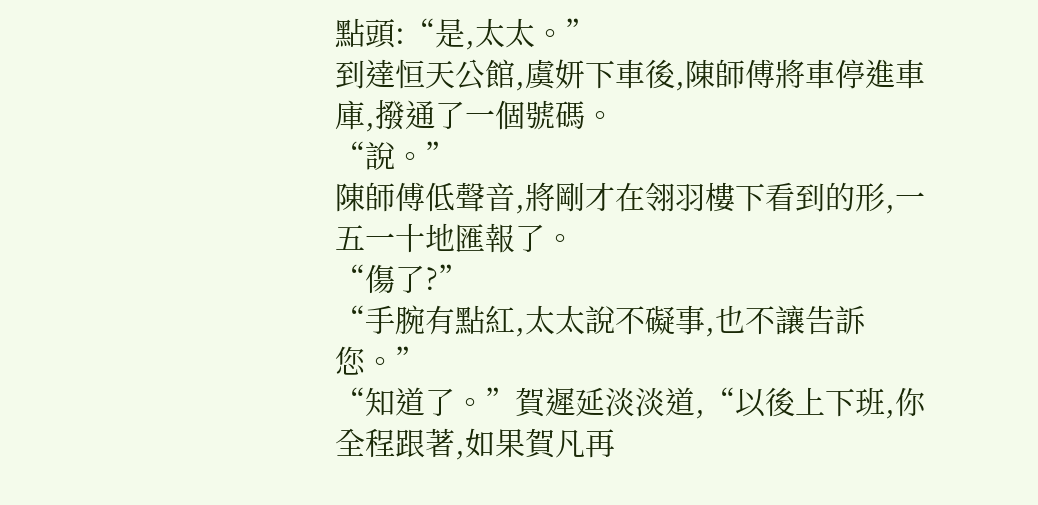點頭:“是,太太。”
到達恒天公館,虞妍下車後,陳師傅將車停進車庫,撥通了一個號碼。
“說。”
陳師傅低聲音,將剛才在翎羽樓下看到的形,一五一十地匯報了。
“傷了?”
“手腕有點紅,太太說不礙事,也不讓告訴您。”
“知道了。”賀遲延淡淡道,“以後上下班,你全程跟著,如果賀凡再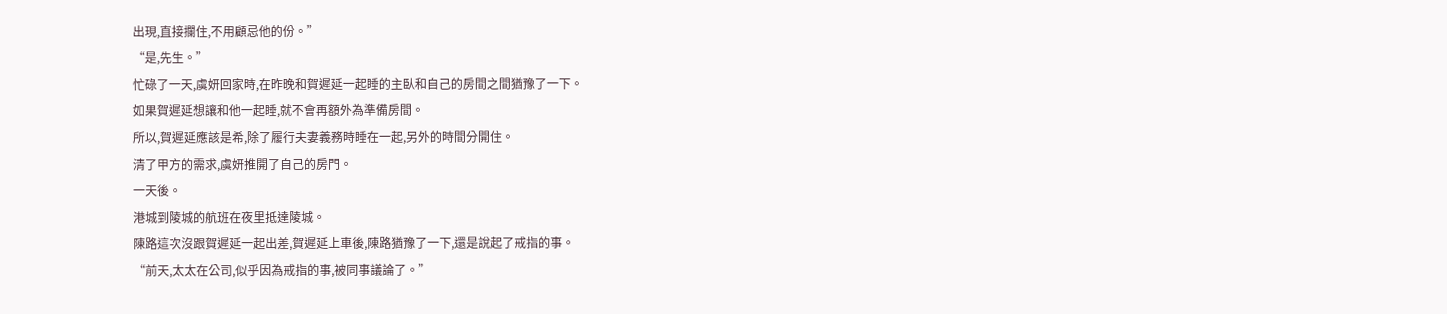出現,直接攔住,不用顧忌他的份。”
“是,先生。”
忙碌了一天,虞妍回家時,在昨晚和賀遲延一起睡的主臥和自己的房間之間猶豫了一下。
如果賀遲延想讓和他一起睡,就不會再額外為準備房間。
所以,賀遲延應該是希,除了履行夫妻義務時睡在一起,另外的時間分開住。
清了甲方的需求,虞妍推開了自己的房門。
一天後。
港城到陵城的航班在夜里抵達陵城。
陳路這次沒跟賀遲延一起出差,賀遲延上車後,陳路猶豫了一下,還是說起了戒指的事。
“前天,太太在公司,似乎因為戒指的事,被同事議論了。”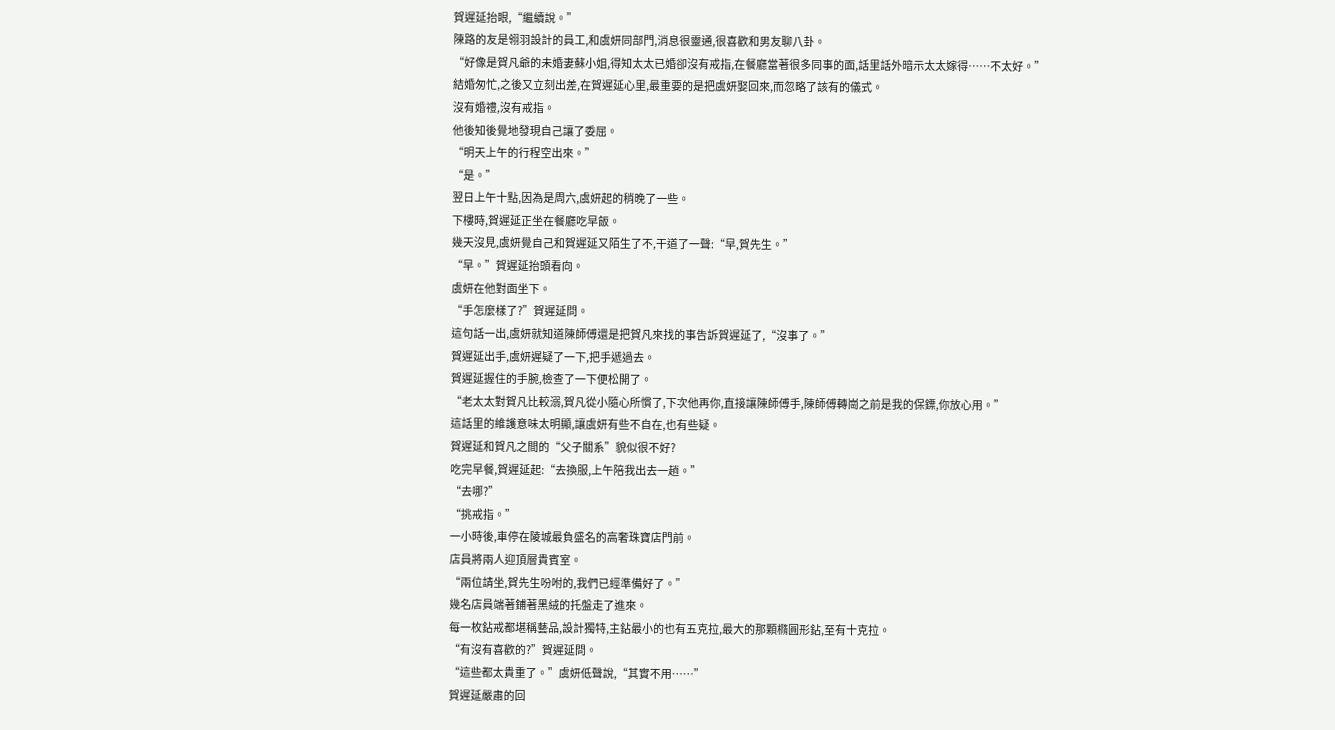賀遲延抬眼,“繼續說。”
陳路的友是翎羽設計的員工,和虞妍同部門,消息很靈通,很喜歡和男友聊八卦。
“好像是賀凡爺的未婚妻蘇小姐,得知太太已婚卻沒有戒指,在餐廳當著很多同事的面,話里話外暗示太太嫁得……不太好。”
結婚匆忙,之後又立刻出差,在賀遲延心里,最重要的是把虞妍娶回來,而忽略了該有的儀式。
沒有婚禮,沒有戒指。
他後知後覺地發現自己讓了委屈。
“明天上午的行程空出來。”
“是。”
翌日上午十點,因為是周六,虞妍起的稍晚了一些。
下樓時,賀遲延正坐在餐廳吃早飯。
幾天沒見,虞妍覺自己和賀遲延又陌生了不,干道了一聲:“早,賀先生。”
“早。”賀遲延抬頭看向。
虞妍在他對面坐下。
“手怎麼樣了?”賀遲延問。
這句話一出,虞妍就知道陳師傅還是把賀凡來找的事告訴賀遲延了,“沒事了。”
賀遲延出手,虞妍遲疑了一下,把手遞過去。
賀遲延握住的手腕,檢查了一下便松開了。
“老太太對賀凡比較溺,賀凡從小隨心所慣了,下次他再你,直接讓陳師傅手,陳師傅轉崗之前是我的保鏢,你放心用。”
這話里的維護意味太明顯,讓虞妍有些不自在,也有些疑。
賀遲延和賀凡之間的“父子關系”貌似很不好?
吃完早餐,賀遲延起:“去換服,上午陪我出去一趟。”
“去哪?”
“挑戒指。”
一小時後,車停在陵城最負盛名的高奢珠寶店門前。
店員將兩人迎頂層貴賓室。
“兩位請坐,賀先生吩咐的,我們已經準備好了。”
幾名店員端著鋪著黑絨的托盤走了進來。
每一枚鉆戒都堪稱藝品,設計獨特,主鉆最小的也有五克拉,最大的那顆橢圓形鉆,至有十克拉。
“有沒有喜歡的?”賀遲延問。
“這些都太貴重了。”虞妍低聲說,“其實不用……”
賀遲延嚴肅的回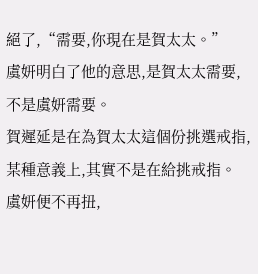絕了,“需要,你現在是賀太太。”
虞妍明白了他的意思,是賀太太需要,不是虞妍需要。
賀遲延是在為賀太太這個份挑選戒指,某種意義上,其實不是在給挑戒指。
虞妍便不再扭,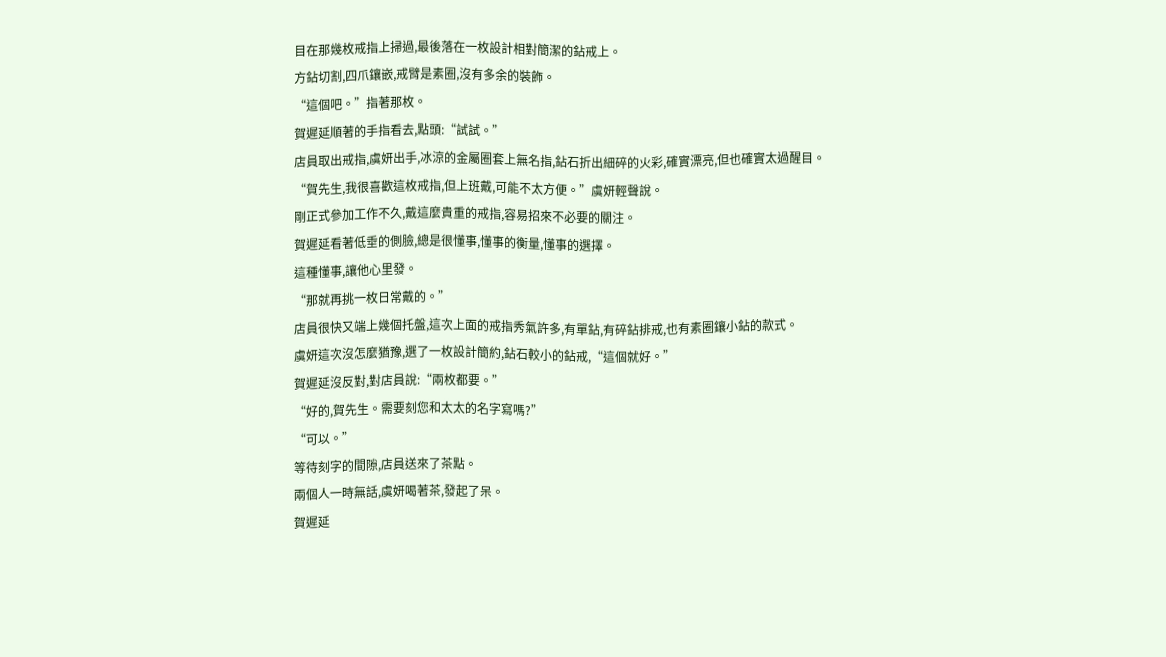目在那幾枚戒指上掃過,最後落在一枚設計相對簡潔的鉆戒上。
方鉆切割,四爪鑲嵌,戒臂是素圈,沒有多余的裝飾。
“這個吧。”指著那枚。
賀遲延順著的手指看去,點頭:“試試。”
店員取出戒指,虞妍出手,冰涼的金屬圈套上無名指,鉆石折出細碎的火彩,確實漂亮,但也確實太過醒目。
“賀先生,我很喜歡這枚戒指,但上班戴,可能不太方便。”虞妍輕聲說。
剛正式參加工作不久,戴這麼貴重的戒指,容易招來不必要的關注。
賀遲延看著低垂的側臉,總是很懂事,懂事的衡量,懂事的選擇。
這種懂事,讓他心里發。
“那就再挑一枚日常戴的。”
店員很快又端上幾個托盤,這次上面的戒指秀氣許多,有單鉆,有碎鉆排戒,也有素圈鑲小鉆的款式。
虞妍這次沒怎麼猶豫,選了一枚設計簡約,鉆石較小的鉆戒,“這個就好。”
賀遲延沒反對,對店員說:“兩枚都要。”
“好的,賀先生。需要刻您和太太的名字寫嗎?”
“可以。”
等待刻字的間隙,店員送來了茶點。
兩個人一時無話,虞妍喝著茶,發起了呆。
賀遲延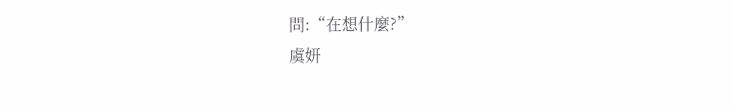問:“在想什麼?”
虞妍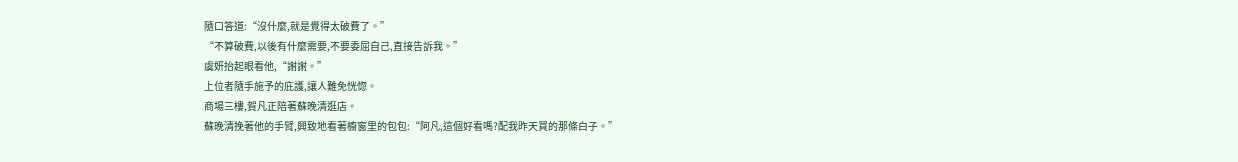隨口答道:“沒什麼,就是覺得太破費了。”
“不算破費,以後有什麼需要,不要委屈自己,直接告訴我。”
虞妍抬起眼看他,“謝謝。”
上位者隨手施予的庇護,讓人難免恍惚。
商場三樓,賀凡正陪著蘇晚清逛店。
蘇晚清挽著他的手臂,興致地看著櫥窗里的包包:“阿凡,這個好看嗎?配我昨天買的那條白子。”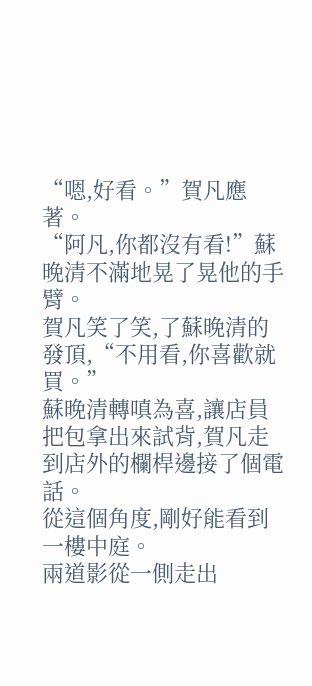“嗯,好看。”賀凡應著。
“阿凡,你都沒有看!”蘇晚清不滿地晃了晃他的手臂。
賀凡笑了笑,了蘇晚清的發頂,“不用看,你喜歡就買。”
蘇晚清轉嗔為喜,讓店員把包拿出來試背,賀凡走到店外的欄桿邊接了個電話。
從這個角度,剛好能看到一樓中庭。
兩道影從一側走出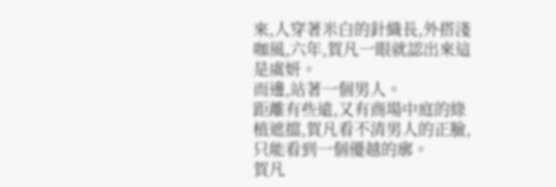來,人穿著米白的針織長,外搭淺咖風,六年,賀凡一眼就認出來這是虞妍。
而邊,站著一個男人。
距離有些遠,又有商場中庭的綠植遮擋,賀凡看不清男人的正臉,只能看到一個優越的廓。
賀凡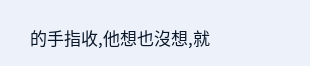的手指收,他想也沒想,就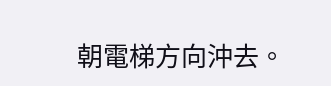朝電梯方向沖去。